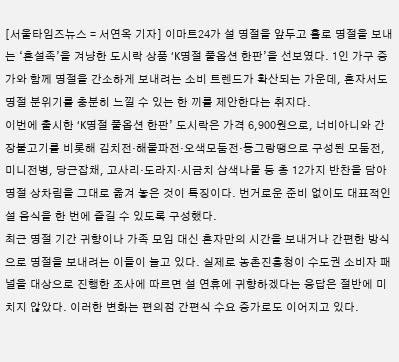[서울타임즈뉴스 = 서연옥 기자] 이마트24가 설 명절을 앞두고 홀로 명절을 보내는 ‘혼설족’을 겨냥한 도시락 상품 ‘K명절 풀옵션 한판’을 선보였다. 1인 가구 증가와 함께 명절을 간소하게 보내려는 소비 트렌드가 확산되는 가운데, 혼자서도 명절 분위기를 충분히 느낄 수 있는 한 끼를 제안한다는 취지다.
이번에 출시한 ‘K명절 풀옵션 한판’ 도시락은 가격 6,900원으로, 너비아니와 간장불고기를 비롯해 김치전·해물파전·오색모둠전·동그랑땡으로 구성된 모둠전, 미니전병, 당근잡채, 고사리·도라지·시금치 삼색나물 등 총 12가지 반찬을 담아 명절 상차림을 그대로 옮겨 놓은 것이 특징이다. 번거로운 준비 없이도 대표적인 설 음식을 한 번에 즐길 수 있도록 구성했다.
최근 명절 기간 귀향이나 가족 모임 대신 혼자만의 시간을 보내거나 간편한 방식으로 명절을 보내려는 이들이 늘고 있다. 실제로 농촌진흥청이 수도권 소비자 패널을 대상으로 진행한 조사에 따르면 설 연휴에 귀향하겠다는 응답은 절반에 미치지 않았다. 이러한 변화는 편의점 간편식 수요 증가로도 이어지고 있다.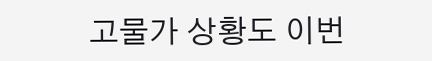고물가 상황도 이번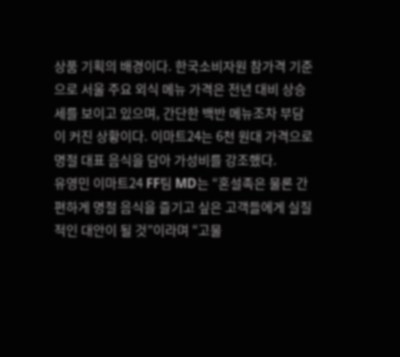상품 기획의 배경이다. 한국소비자원 참가격 기준으로 서울 주요 외식 메뉴 가격은 전년 대비 상승세를 보이고 있으며, 간단한 백반 메뉴조차 부담이 커진 상황이다. 이마트24는 6천 원대 가격으로 명절 대표 음식을 담아 가성비를 강조했다.
유영민 이마트24 FF팀 MD는 “혼설족은 물론 간편하게 명절 음식을 즐기고 싶은 고객들에게 실질적인 대안이 될 것”이라며 “고물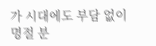가 시대에도 부담 없이 명절 분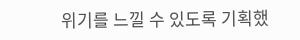위기를 느낄 수 있도록 기획했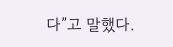다”고 말했다.